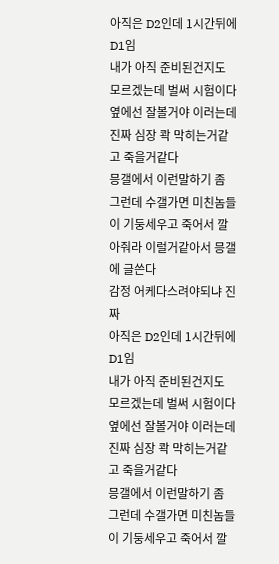아직은 D2인데 1시간뒤에 D1임
내가 아직 준비된건지도 모르겠는데 벌써 시험이다
옆에선 잘볼거야 이러는데 진짜 심장 콱 막히는거같고 죽을거같다
믕갤에서 이런말하기 좀 그런데 수갤가면 미친놈들이 기둥세우고 죽어서 깔아줘라 이럴거같아서 믕갤에 글쓴다
감정 어케다스려야되냐 진짜
아직은 D2인데 1시간뒤에 D1임
내가 아직 준비된건지도 모르겠는데 벌써 시험이다
옆에선 잘볼거야 이러는데 진짜 심장 콱 막히는거같고 죽을거같다
믕갤에서 이런말하기 좀 그런데 수갤가면 미친놈들이 기둥세우고 죽어서 깔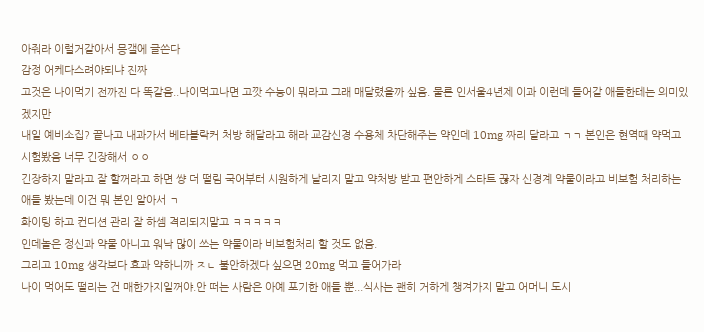아줘라 이럴거같아서 믕갤에 글쓴다
감정 어케다스려야되냐 진짜
고것은 나이먹기 전까진 다 똑같음..나이먹고나면 고깟 수능이 뭐라고 그래 매달렸을까 싶음. 물론 인서울4년제 이과 이런데 들어갈 애들한테는 의미있겠지만
내일 예비소집? 끝나고 내과가서 베타블락커 처방 해달라고 해라 교감신경 수용체 차단해주는 약인데 10mg 짜리 달라고 ㄱㄱ 본인은 현역때 약먹고 시험봤음 너무 긴장해서 ㅇㅇ
긴장하지 말라고 잘 할꺼라고 하면 썅 더 떨림 국어부터 시원하게 날리지 말고 약처방 받고 편안하게 스타트 끊자 신경계 약물이라고 비보험 처리하는 애들 봤는데 이건 뭐 본인 알아서 ㄱ
화이팅 하고 컨디션 관리 잘 하셈 격리되지말고 ㅋㅋㅋㅋㅋ
인데놀은 정신과 약물 아니고 워낙 많이 쓰는 약물이라 비보험처리 할 것도 없음.
그리고 10mg 생각보다 효과 약하니까 ㅈㄴ 불안하겠다 싶으면 20mg 먹고 들어가라
나이 먹어도 떨리는 건 매한가지일꺼야.안 떠는 사람은 아예 포기한 애들 뿐...식사는 괜히 거하게 챙겨가지 말고 어머니 도시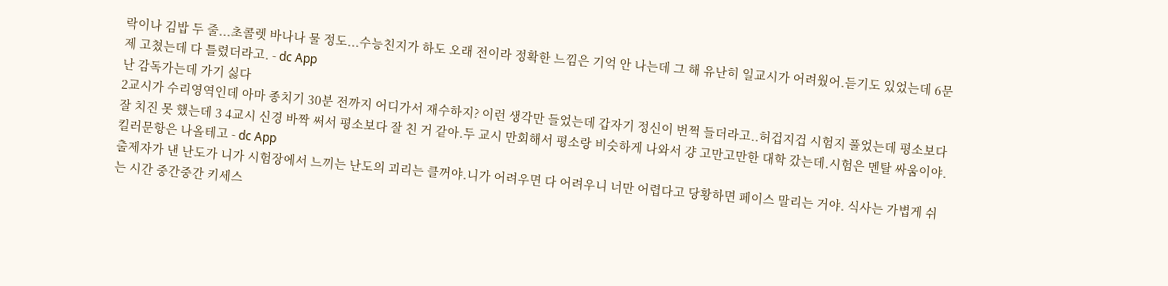락이나 김밥 두 줄...초콜렛 바나나 물 정도...수능친지가 하도 오래 전이라 정확한 느낌은 기억 안 나는데 그 해 유난히 일교시가 어려웠어.듣기도 있었는데 6문제 고쳤는데 다 틀렸더라고. - dc App
난 감독가는데 가기 싫다
2교시가 수리영역인데 아마 종치기 30분 전까지 어디가서 재수하지? 이런 생각만 들었는데 갑자기 정신이 번쩍 들더라고..허겁지겁 시험지 풀었는데 평소보다 잘 치진 못 했는데 3 4교시 신경 바짝 써서 평소보다 잘 친 거 같아.두 교시 만회해서 평소랑 비슷하게 나와서 걍 고만고만한 대학 갔는데.시험은 멘탈 싸움이야.킬러문항은 나올테고 - dc App
출제자가 낸 난도가 니가 시험장에서 느끼는 난도의 괴리는 클꺼야.니가 어려우면 다 어려우니 너만 어렵다고 당황하면 페이스 말리는 거야. 식사는 가볍게 쉬는 시간 중간중간 키세스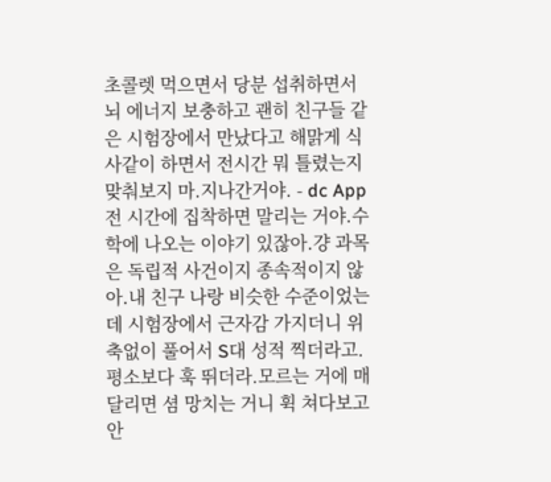초콜렛 먹으면서 당분 섭취하면서 뇌 에너지 보충하고 괜히 친구들 같은 시험장에서 만났다고 해맑게 식사같이 하면서 전시간 뭐 틀렸는지 맞춰보지 마.지나간거야. - dc App
전 시간에 집착하면 말리는 거야.수학에 나오는 이야기 있잖아.걍 과목은 독립적 사건이지 종속적이지 않아.내 친구 나랑 비슷한 수준이었는데 시험장에서 근자감 가지더니 위축없이 풀어서 S대 성적 찍더라고.평소보다 훅 뛰더라.모르는 거에 매달리면 셤 망치는 거니 휙 쳐다보고 안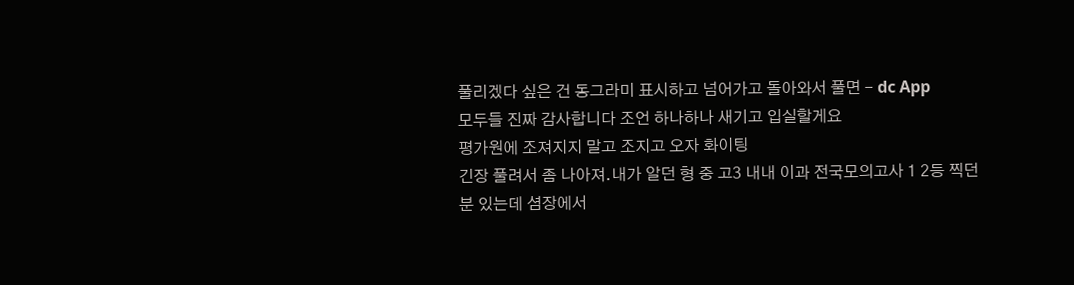풀리겠다 싶은 건 동그라미 표시하고 넘어가고 돌아와서 풀면 - dc App
모두들 진짜 감사합니다 조언 하나하나 새기고 입실할게요
평가원에 조져지지 말고 조지고 오자 화이팅
긴장 풀려서 좀 나아져.내가 알던 형 중 고3 내내 이과 전국모의고사 1 2등 찍던 분 있는데 셤장에서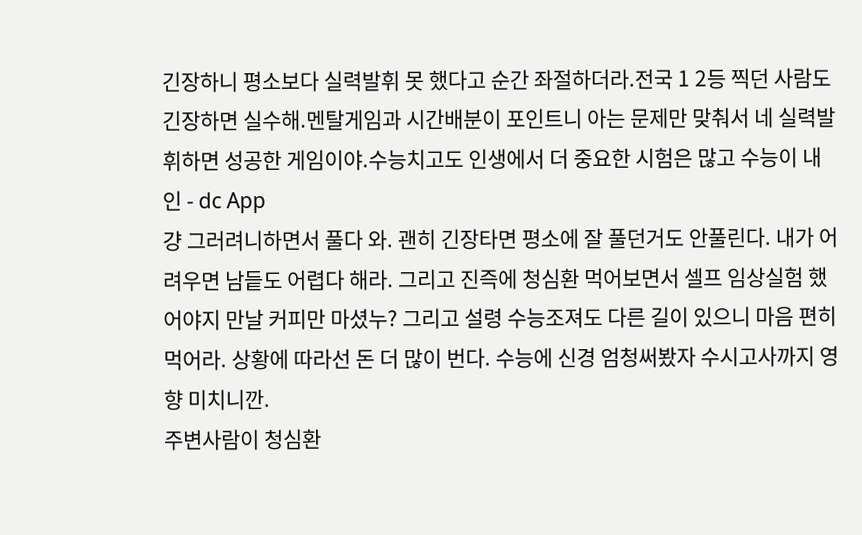긴장하니 평소보다 실력발휘 못 했다고 순간 좌절하더라.전국 1 2등 찍던 사람도 긴장하면 실수해.멘탈게임과 시간배분이 포인트니 아는 문제만 맞춰서 네 실력발휘하면 성공한 게임이야.수능치고도 인생에서 더 중요한 시험은 많고 수능이 내 인 - dc App
걍 그러려니하면서 풀다 와. 괜히 긴장타면 평소에 잘 풀던거도 안풀린다. 내가 어려우면 남듵도 어렵다 해라. 그리고 진즉에 청심환 먹어보면서 셀프 임상실험 했어야지 만날 커피만 마셨누? 그리고 설령 수능조져도 다른 길이 있으니 마음 편히 먹어라. 상황에 따라선 돈 더 많이 번다. 수능에 신경 엄청써봤자 수시고사까지 영향 미치니깐.
주변사람이 청심환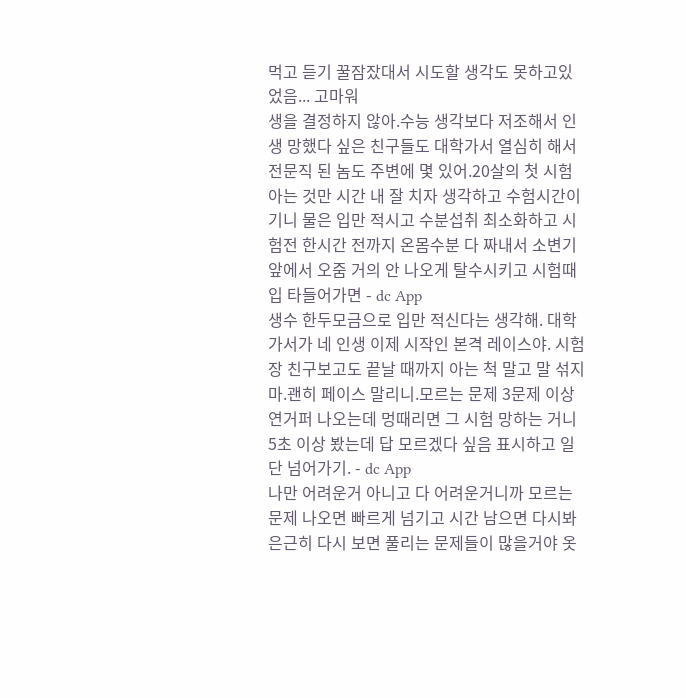먹고 듣기 꿀잠잤대서 시도할 생각도 못하고있었음... 고마워
생을 결정하지 않아.수능 생각보다 저조해서 인생 망했다 싶은 친구들도 대학가서 열심히 해서 전문직 된 놈도 주변에 몇 있어.20살의 첫 시험 아는 것만 시간 내 잘 치자 생각하고 수험시간이 기니 물은 입만 적시고 수분섭취 최소화하고 시험전 한시간 전까지 온몸수분 다 짜내서 소변기 앞에서 오줌 거의 안 나오게 탈수시키고 시험때 입 타들어가면 - dc App
생수 한두모금으로 입만 적신다는 생각해. 대학가서가 네 인생 이제 시작인 본격 레이스야. 시험장 친구보고도 끝날 때까지 아는 척 말고 말 섞지 마.괜히 페이스 말리니.모르는 문제 3문제 이상 연거퍼 나오는데 멍때리면 그 시험 망하는 거니 5초 이상 봤는데 답 모르겠다 싶음 표시하고 일단 넘어가기. - dc App
나만 어려운거 아니고 다 어려운거니까 모르는 문제 나오면 빠르게 넘기고 시간 남으면 다시봐 은근히 다시 보면 풀리는 문제들이 많을거야 옷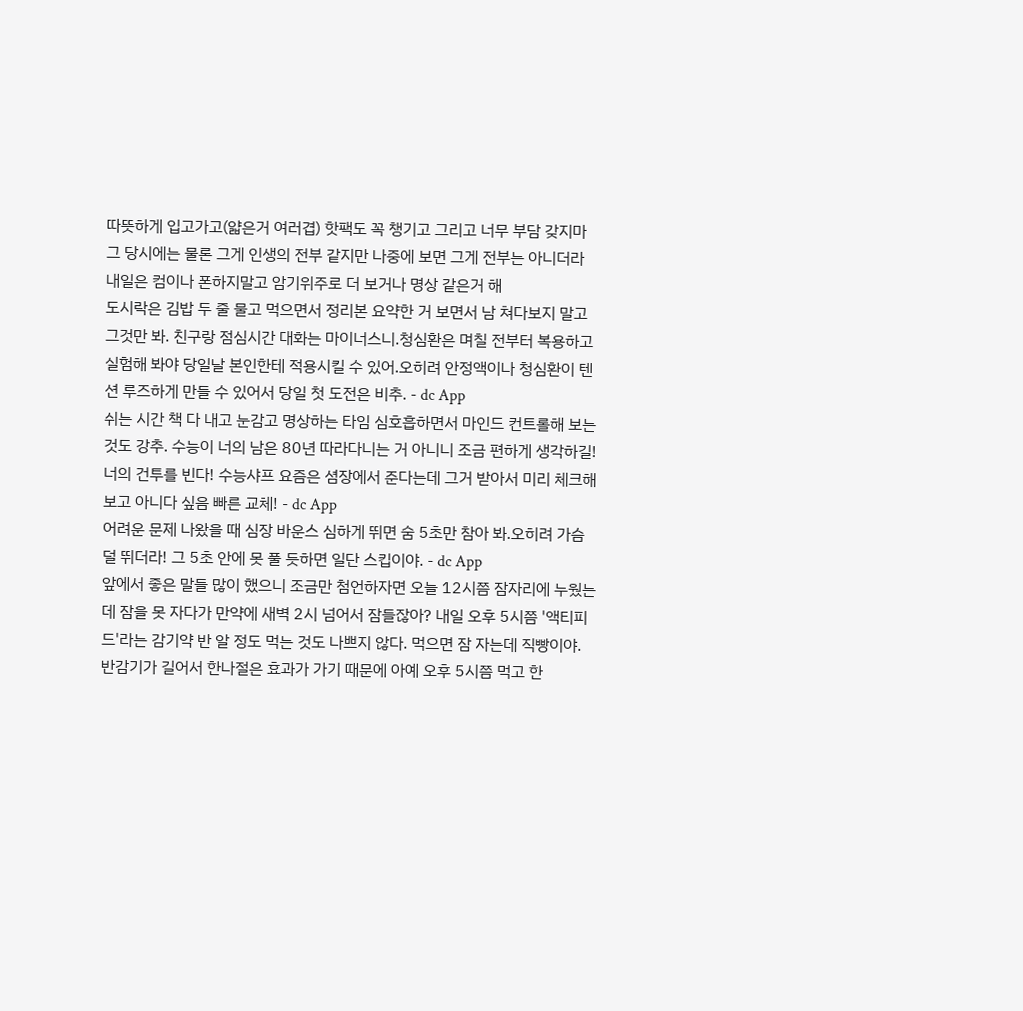따뜻하게 입고가고(얇은거 여러겹) 핫팩도 꼭 챙기고 그리고 너무 부담 갖지마 그 당시에는 물론 그게 인생의 전부 같지만 나중에 보면 그게 전부는 아니더라 내일은 컴이나 폰하지말고 암기위주로 더 보거나 명상 같은거 해
도시락은 김밥 두 줄 물고 먹으면서 정리본 요약한 거 보면서 남 쳐다보지 말고 그것만 봐. 친구랑 점심시간 대화는 마이너스니.청심환은 며칠 전부터 복용하고 실험해 봐야 당일날 본인한테 적용시킬 수 있어.오히려 안정액이나 청심환이 텐션 루즈하게 만들 수 있어서 당일 첫 도전은 비추. - dc App
쉬는 시간 책 다 내고 눈감고 명상하는 타임 심호흡하면서 마인드 컨트롤해 보는 것도 강추. 수능이 너의 남은 80년 따라다니는 거 아니니 조금 편하게 생각하길! 너의 건투를 빈다! 수능샤프 요즘은 셤장에서 준다는데 그거 받아서 미리 체크해보고 아니다 싶음 빠른 교체! - dc App
어려운 문제 나왔을 때 심장 바운스 심하게 뛰면 숨 5초만 참아 봐.오히려 가슴 덜 뛰더라! 그 5초 안에 못 풀 듯하면 일단 스킵이야. - dc App
앞에서 좋은 말들 많이 했으니 조금만 첨언하자면 오늘 12시쯤 잠자리에 누웠는데 잠을 못 자다가 만약에 새벽 2시 넘어서 잠들잖아? 내일 오후 5시쯤 '액티피드'라는 감기약 반 알 정도 먹는 것도 나쁘지 않다. 먹으면 잠 자는데 직빵이야. 반감기가 길어서 한나절은 효과가 가기 때문에 아예 오후 5시쯤 먹고 한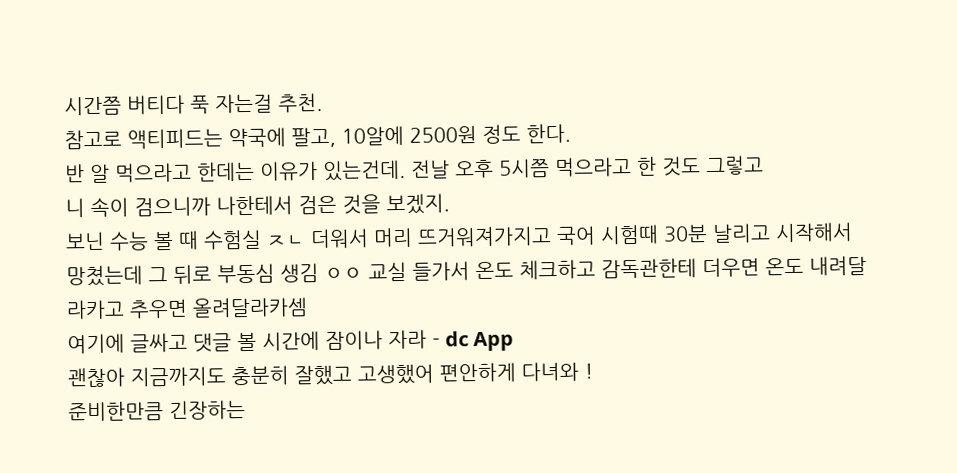시간쯤 버티다 푹 자는걸 추천.
참고로 액티피드는 약국에 팔고, 10알에 2500원 정도 한다.
반 알 먹으라고 한데는 이유가 있는건데. 전날 오후 5시쯤 먹으라고 한 것도 그렇고
니 속이 검으니까 나한테서 검은 것을 보겠지.
보닌 수능 볼 때 수험실 ㅈㄴ 더워서 머리 뜨거워져가지고 국어 시험때 30분 날리고 시작해서 망쳤는데 그 뒤로 부동심 생김 ㅇㅇ 교실 들가서 온도 체크하고 감독관한테 더우면 온도 내려달라카고 추우면 올려달라카셈
여기에 글싸고 댓글 볼 시간에 잠이나 자라 - dc App
괜찮아 지금까지도 충분히 잘했고 고생했어 편안하게 다녀와 !
준비한만큼 긴장하는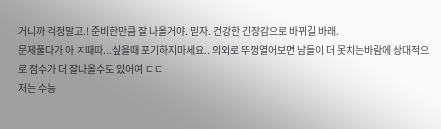거니까 걱정말고.! 준비한만큼 잘 나올거야. 믿자. 건강한 긴장감으로 바뀌길 바래.
문제풀다가 아 ㅈ때따...싶을때 포기하지마세요.. 의외로 뚜껑열어보면 남들이 더 못치는바람에 상대적으로 점수가 더 잘나올수도 있어여 ㄷㄷ
저는 수능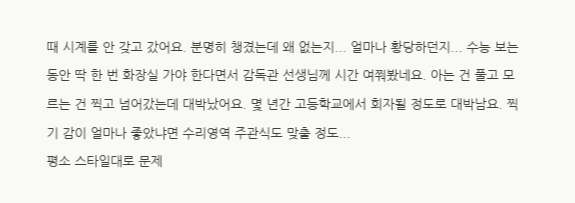때 시계를 안 갖고 갔어요. 분명히 챙겼는데 왜 없는지... 얼마나 황당하던지... 수능 보는 동안 딱 한 번 화장실 가야 한다면서 감독관 선생님께 시간 여쭤봤네요. 아는 건 풀고 모르는 건 찍고 넘어갔는데 대박났어요. 몇 년간 고등학교에서 회자될 정도로 대박남요. 찍기 감이 얼마나 좋았냐면 수리영역 주관식도 맞출 정도...
평소 스타일대로 문제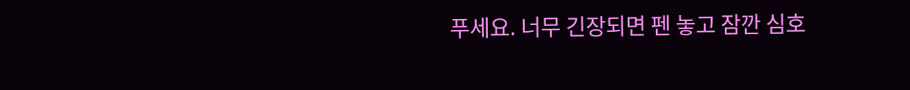푸세요. 너무 긴장되면 펜 놓고 잠깐 심호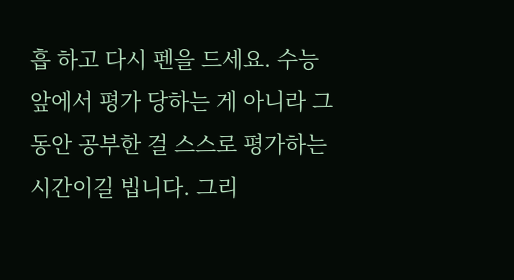흡 하고 다시 펜을 드세요. 수능 앞에서 평가 당하는 게 아니라 그동안 공부한 걸 스스로 평가하는 시간이길 빕니다. 그리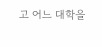고 어느 대학을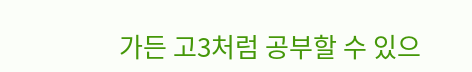가든 고3처럼 공부할 수 있으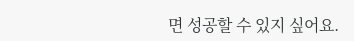면 성공할 수 있지 싶어요.